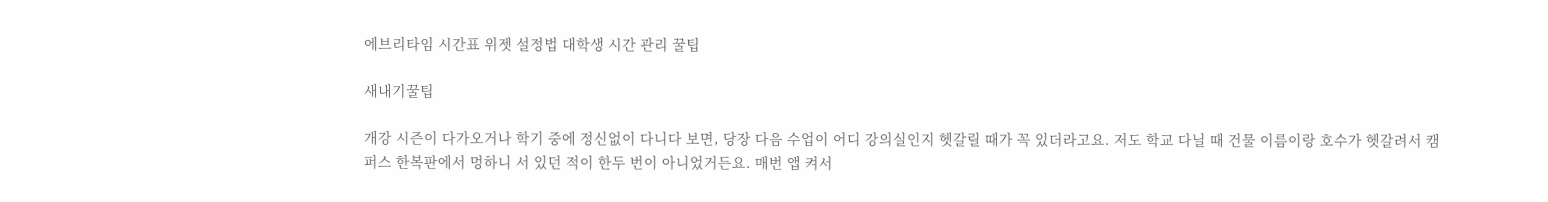에브리타임 시간표 위젯 설정법 대학생 시간 관리 꿀팁

새내기꿀팁

개강 시즌이 다가오거나 학기 중에 정신없이 다니다 보면, 당장 다음 수업이 어디 강의실인지 헷갈릴 때가 꼭 있더라고요. 저도 학교 다닐 때 건물 이름이랑 호수가 헷갈려서 캠퍼스 한복판에서 멍하니 서 있던 적이 한두 번이 아니었거든요. 매번 앱 켜서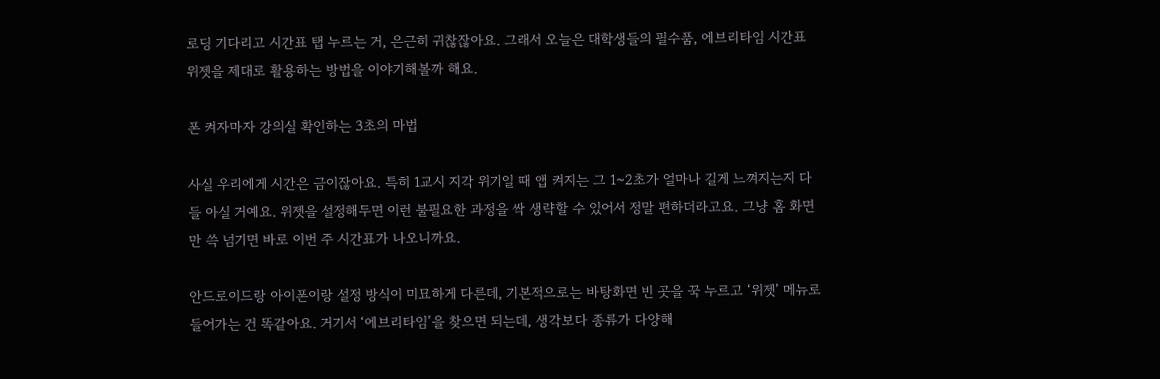로딩 기다리고 시간표 탭 누르는 거, 은근히 귀찮잖아요. 그래서 오늘은 대학생들의 필수품, 에브리타임 시간표 위젯을 제대로 활용하는 방법을 이야기해볼까 해요.

폰 켜자마자 강의실 확인하는 3초의 마법

사실 우리에게 시간은 금이잖아요. 특히 1교시 지각 위기일 때 앱 켜지는 그 1~2초가 얼마나 길게 느껴지는지 다들 아실 거예요. 위젯을 설정해두면 이런 불필요한 과정을 싹 생략할 수 있어서 정말 편하더라고요. 그냥 홈 화면만 쓱 넘기면 바로 이번 주 시간표가 나오니까요.

안드로이드랑 아이폰이랑 설정 방식이 미묘하게 다른데, 기본적으로는 바탕화면 빈 곳을 꾹 누르고 ‘위젯’ 메뉴로 들어가는 건 똑같아요. 거기서 ‘에브리타임’을 찾으면 되는데, 생각보다 종류가 다양해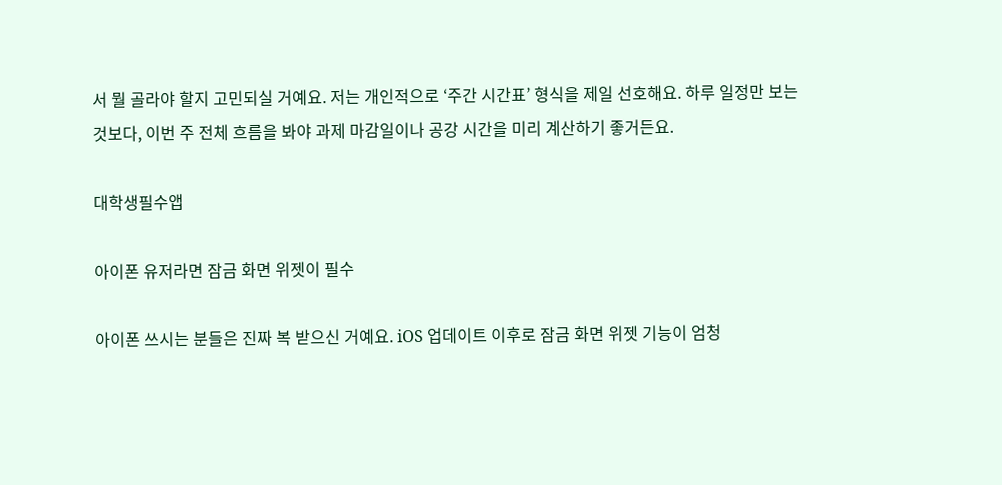서 뭘 골라야 할지 고민되실 거예요. 저는 개인적으로 ‘주간 시간표’ 형식을 제일 선호해요. 하루 일정만 보는 것보다, 이번 주 전체 흐름을 봐야 과제 마감일이나 공강 시간을 미리 계산하기 좋거든요.

대학생필수앱

아이폰 유저라면 잠금 화면 위젯이 필수

아이폰 쓰시는 분들은 진짜 복 받으신 거예요. iOS 업데이트 이후로 잠금 화면 위젯 기능이 엄청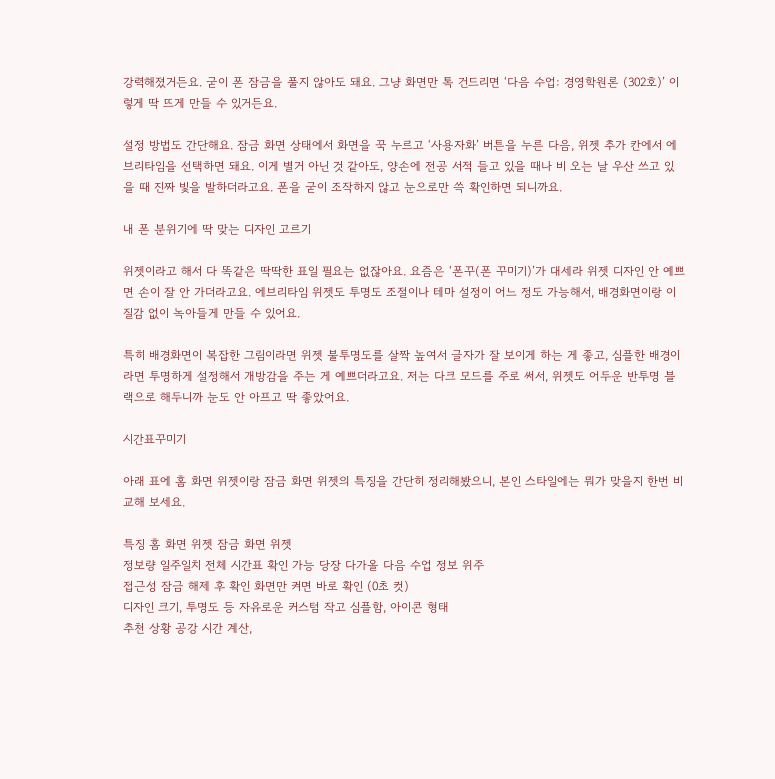강력해졌거든요. 굳이 폰 잠금을 풀지 않아도 돼요. 그냥 화면만 톡 건드리면 ‘다음 수업: 경영학원론 (302호)’ 이렇게 딱 뜨게 만들 수 있거든요.

설정 방법도 간단해요. 잠금 화면 상태에서 화면을 꾹 누르고 ‘사용자화’ 버튼을 누른 다음, 위젯 추가 칸에서 에브리타임을 선택하면 돼요. 이게 별거 아닌 것 같아도, 양손에 전공 서적 들고 있을 때나 비 오는 날 우산 쓰고 있을 때 진짜 빛을 발하더라고요. 폰을 굳이 조작하지 않고 눈으로만 쓱 확인하면 되니까요.

내 폰 분위기에 딱 맞는 디자인 고르기

위젯이라고 해서 다 똑같은 딱딱한 표일 필요는 없잖아요. 요즘은 ‘폰꾸(폰 꾸미기)’가 대세라 위젯 디자인 안 예쁘면 손이 잘 안 가더라고요. 에브리타임 위젯도 투명도 조절이나 테마 설정이 어느 정도 가능해서, 배경화면이랑 이질감 없이 녹아들게 만들 수 있어요.

특히 배경화면이 복잡한 그림이라면 위젯 불투명도를 살짝 높여서 글자가 잘 보이게 하는 게 좋고, 심플한 배경이라면 투명하게 설정해서 개방감을 주는 게 예쁘더라고요. 저는 다크 모드를 주로 써서, 위젯도 어두운 반투명 블랙으로 해두니까 눈도 안 아프고 딱 좋았어요.

시간표꾸미기

아래 표에 홈 화면 위젯이랑 잠금 화면 위젯의 특징을 간단히 정리해봤으니, 본인 스타일에는 뭐가 맞을지 한번 비교해 보세요.

특징 홈 화면 위젯 잠금 화면 위젯
정보량 일주일치 전체 시간표 확인 가능 당장 다가올 다음 수업 정보 위주
접근성 잠금 해제 후 확인 화면만 켜면 바로 확인 (0초 컷)
디자인 크기, 투명도 등 자유로운 커스텀 작고 심플함, 아이콘 형태
추천 상황 공강 시간 계산,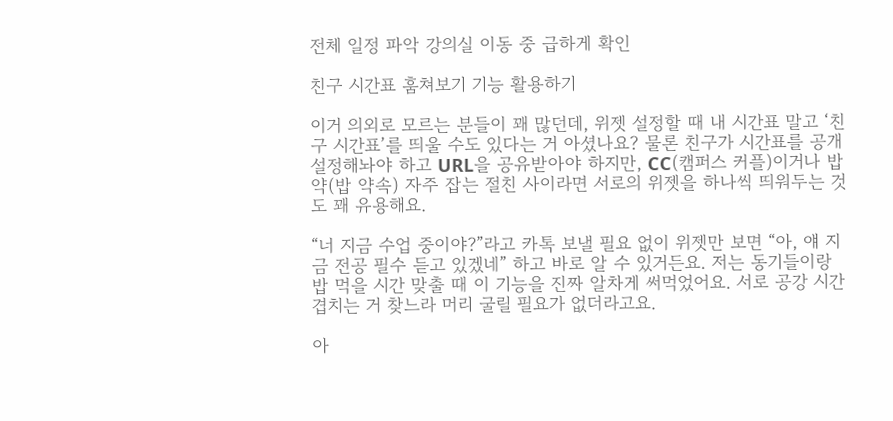전체 일정 파악 강의실 이동 중 급하게 확인

친구 시간표 훔쳐보기 기능 활용하기

이거 의외로 모르는 분들이 꽤 많던데, 위젯 설정할 때 내 시간표 말고 ‘친구 시간표’를 띄울 수도 있다는 거 아셨나요? 물론 친구가 시간표를 공개 설정해놔야 하고 URL을 공유받아야 하지만, CC(캠퍼스 커플)이거나 밥약(밥 약속) 자주 잡는 절친 사이라면 서로의 위젯을 하나씩 띄워두는 것도 꽤 유용해요.

“너 지금 수업 중이야?”라고 카톡 보낼 필요 없이 위젯만 보면 “아, 얘 지금 전공 필수 듣고 있겠네” 하고 바로 알 수 있거든요. 저는 동기들이랑 밥 먹을 시간 맞출 때 이 기능을 진짜 알차게 써먹었어요. 서로 공강 시간 겹치는 거 찾느라 머리 굴릴 필요가 없더라고요.

아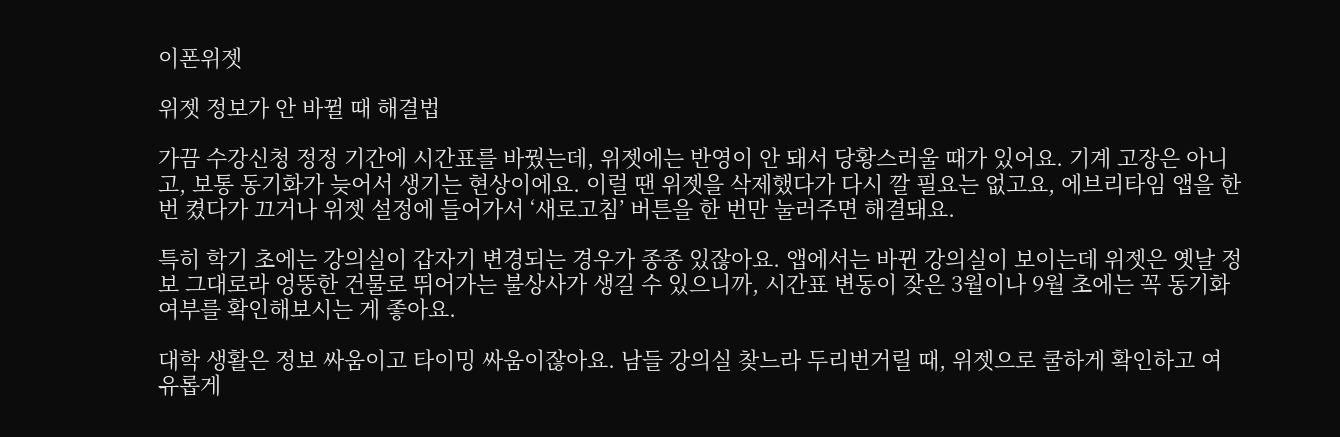이폰위젯

위젯 정보가 안 바뀔 때 해결법

가끔 수강신청 정정 기간에 시간표를 바꿨는데, 위젯에는 반영이 안 돼서 당황스러울 때가 있어요. 기계 고장은 아니고, 보통 동기화가 늦어서 생기는 현상이에요. 이럴 땐 위젯을 삭제했다가 다시 깔 필요는 없고요, 에브리타임 앱을 한 번 켰다가 끄거나 위젯 설정에 들어가서 ‘새로고침’ 버튼을 한 번만 눌러주면 해결돼요.

특히 학기 초에는 강의실이 갑자기 변경되는 경우가 종종 있잖아요. 앱에서는 바뀐 강의실이 보이는데 위젯은 옛날 정보 그대로라 엉뚱한 건물로 뛰어가는 불상사가 생길 수 있으니까, 시간표 변동이 잦은 3월이나 9월 초에는 꼭 동기화 여부를 확인해보시는 게 좋아요.

대학 생활은 정보 싸움이고 타이밍 싸움이잖아요. 남들 강의실 찾느라 두리번거릴 때, 위젯으로 쿨하게 확인하고 여유롭게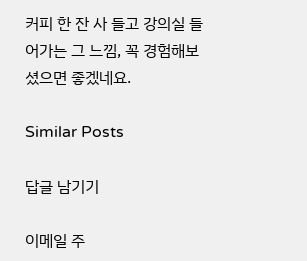커피 한 잔 사 들고 강의실 들어가는 그 느낌, 꼭 경험해보셨으면 좋겠네요.

Similar Posts

답글 남기기

이메일 주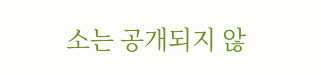소는 공개되지 않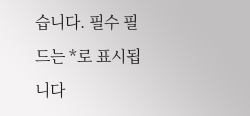습니다. 필수 필드는 *로 표시됩니다